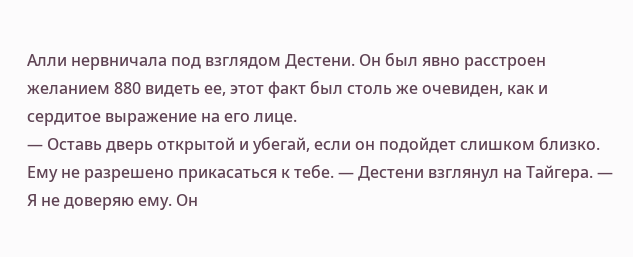Алли нервничала под взглядом Дестени. Он был явно расстроен желанием 880 видеть ее, этот факт был столь же очевиден, как и сердитое выражение на его лице.
— Оставь дверь открытой и убегай, если он подойдет слишком близко. Ему не разрешено прикасаться к тебе. — Дестени взглянул на Тайгера. — Я не доверяю ему. Он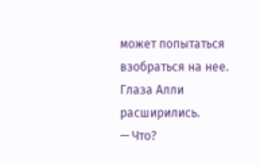может попытаться взобраться на нее.
Глаза Алли расширились.
— Что?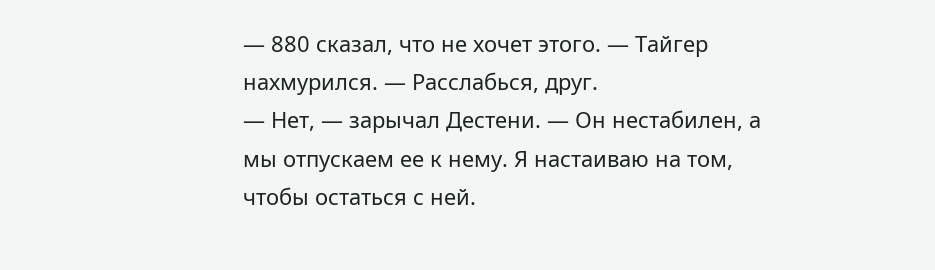— 880 сказал, что не хочет этого. — Тайгер нахмурился. — Расслабься, друг.
— Нет, — зарычал Дестени. — Он нестабилен, а мы отпускаем ее к нему. Я настаиваю на том, чтобы остаться с ней.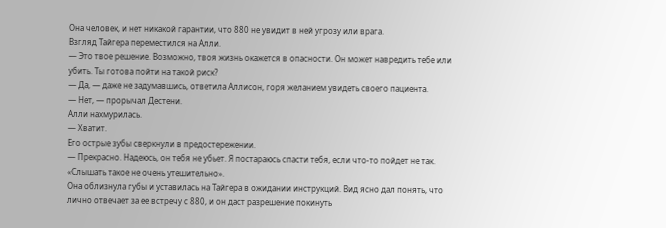Она человек, и нет никакой гарантии, что 880 не увидит в ней угрозу или врага.
Взгляд Тайгера переместился на Алли.
— Это твое решение. Возможно, твоя жизнь окажется в опасности. Он может навредить тебе или убить. Ты готова пойти на такой риск?
— Да, — даже не задумавшись, ответила Аллисон, горя желанием увидеть своего пациента.
— Нет, — прорычал Дестени.
Алли нахмурилась.
— Хватит.
Его острые зубы сверкнули в предостережении.
— Прекрасно. Надеюсь, он тебя не убьет. Я постараюсь спасти тебя, если что-то пойдет не так.
«Слышать такое не очень утешительно».
Она облизнула губы и уставилась на Тайгера в ожидании инструкций. Вид ясно дал понять, что лично отвечает за ее встречу с 880, и он даст разрешение покинуть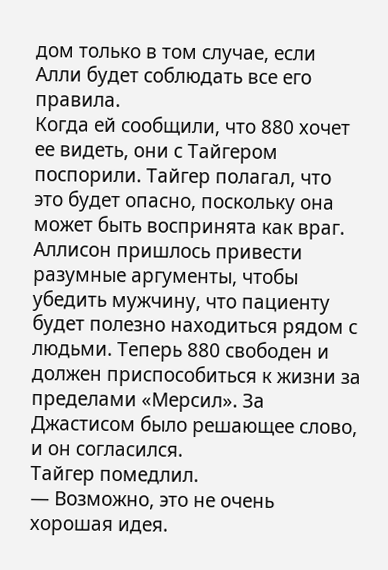дом только в том случае, если Алли будет соблюдать все его правила.
Когда ей сообщили, что 880 хочет ее видеть, они с Тайгером поспорили. Тайгер полагал, что это будет опасно, поскольку она может быть воспринята как враг. Аллисон пришлось привести разумные аргументы, чтобы убедить мужчину, что пациенту будет полезно находиться рядом с людьми. Теперь 880 свободен и должен приспособиться к жизни за пределами «Мерсил». За Джастисом было решающее слово, и он согласился.
Тайгер помедлил.
— Возможно, это не очень хорошая идея.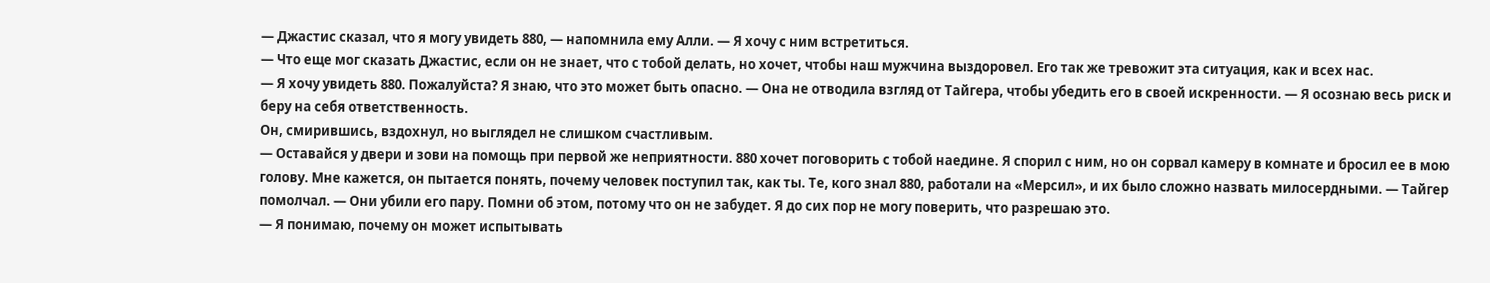— Джастис сказал, что я могу увидеть 880, — напомнила ему Алли. — Я хочу с ним встретиться.
— Что еще мог сказать Джастис, если он не знает, что с тобой делать, но хочет, чтобы наш мужчина выздоровел. Его так же тревожит эта ситуация, как и всех нас.
— Я хочу увидеть 880. Пожалуйста? Я знаю, что это может быть опасно. — Она не отводила взгляд от Тайгера, чтобы убедить его в своей искренности. — Я осознаю весь риск и беру на себя ответственность.
Он, смирившись, вздохнул, но выглядел не слишком счастливым.
— Оставайся у двери и зови на помощь при первой же неприятности. 880 хочет поговорить с тобой наедине. Я спорил с ним, но он сорвал камеру в комнате и бросил ее в мою голову. Мне кажется, он пытается понять, почему человек поступил так, как ты. Те, кого знал 880, работали на «Мерсил», и их было сложно назвать милосердными. — Тайгер помолчал. — Они убили его пару. Помни об этом, потому что он не забудет. Я до сих пор не могу поверить, что разрешаю это.
— Я понимаю, почему он может испытывать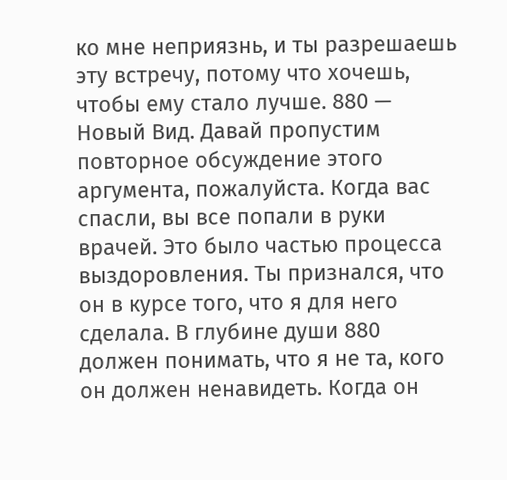ко мне неприязнь, и ты разрешаешь эту встречу, потому что хочешь, чтобы ему стало лучше. 880 — Новый Вид. Давай пропустим повторное обсуждение этого аргумента, пожалуйста. Когда вас спасли, вы все попали в руки врачей. Это было частью процесса выздоровления. Ты признался, что он в курсе того, что я для него сделала. В глубине души 880 должен понимать, что я не та, кого он должен ненавидеть. Когда он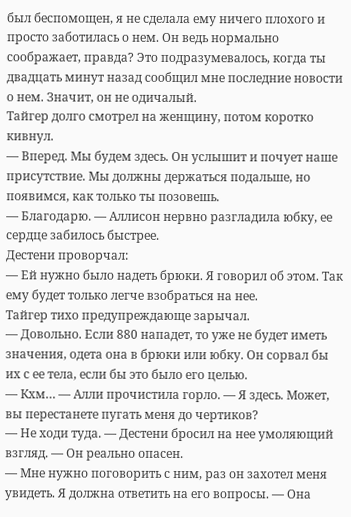был беспомощен, я не сделала ему ничего плохого и просто заботилась о нем. Он ведь нормально соображает, правда? Это подразумевалось, когда ты двадцать минут назад сообщил мне последние новости о нем. Значит, он не одичалый.
Тайгер долго смотрел на женщину, потом коротко кивнул.
— Вперед. Мы будем здесь. Он услышит и почует наше присутствие. Мы должны держаться подальше, но появимся, как только ты позовешь.
— Благодарю. — Аллисон нервно разгладила юбку, ее сердце забилось быстрее.
Дестени проворчал:
— Ей нужно было надеть брюки. Я говорил об этом. Так ему будет только легче взобраться на нее.
Тайгер тихо предупреждающе зарычал.
— Довольно. Если 880 нападет, то уже не будет иметь значения, одета она в брюки или юбку. Он сорвал бы их с ее тела, если бы это было его целью.
— Кхм… — Алли прочистила горло. — Я здесь. Может, вы перестанете пугать меня до чертиков?
— Не ходи туда. — Дестени бросил на нее умоляющий взгляд. — Он реально опасен.
— Мне нужно поговорить с ним, раз он захотел меня увидеть. Я должна ответить на его вопросы. — Она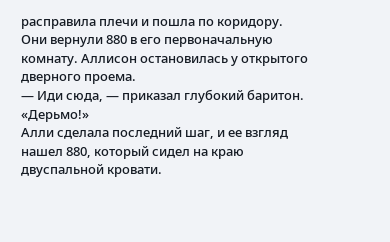расправила плечи и пошла по коридору.
Они вернули 880 в его первоначальную комнату. Аллисон остановилась у открытого дверного проема.
— Иди сюда, — приказал глубокий баритон.
«Дерьмо!»
Алли сделала последний шаг, и ее взгляд нашел 880, который сидел на краю двуспальной кровати.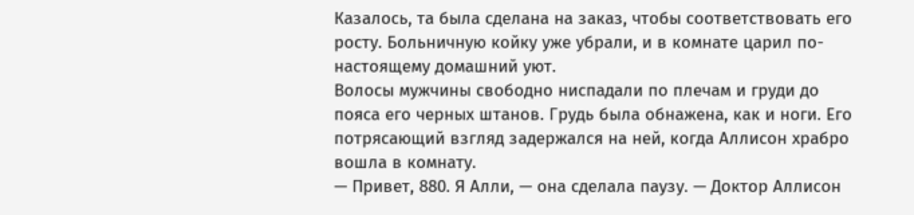Казалось, та была сделана на заказ, чтобы соответствовать его росту. Больничную койку уже убрали, и в комнате царил по-настоящему домашний уют.
Волосы мужчины свободно ниспадали по плечам и груди до пояса его черных штанов. Грудь была обнажена, как и ноги. Его потрясающий взгляд задержался на ней, когда Аллисон храбро вошла в комнату.
— Привет, 880. Я Алли, — она сделала паузу. — Доктор Аллисон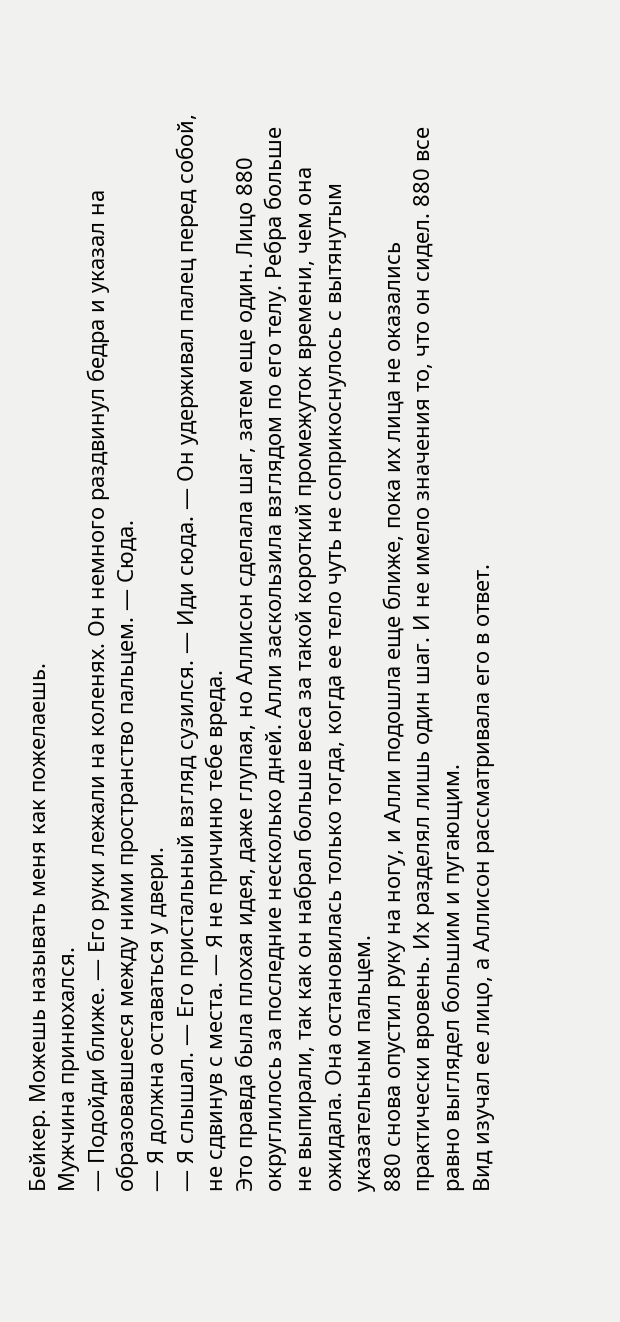Бейкер. Можешь называть меня как пожелаешь.
Мужчина принюхался.
— Подойди ближе. — Его руки лежали на коленях. Он немного раздвинул бедра и указал на образовавшееся между ними пространство пальцем. — Сюда.
— Я должна оставаться у двери.
— Я слышал. — Его пристальный взгляд сузился. — Иди сюда. — Он удерживал палец перед собой, не сдвинув с места. — Я не причиню тебе вреда.
Это правда была плохая идея, даже глупая, но Аллисон сделала шаг, затем еще один. Лицо 880 округлилось за последние несколько дней. Алли заскользила взглядом по его телу. Ребра больше не выпирали, так как он набрал больше веса за такой короткий промежуток времени, чем она ожидала. Она остановилась только тогда, когда ее тело чуть не соприкоснулось с вытянутым указательным пальцем.
880 снова опустил руку на ногу, и Алли подошла еще ближе, пока их лица не оказались практически вровень. Их разделял лишь один шаг. И не имело значения то, что он сидел. 880 все равно выглядел большим и пугающим.
Вид изучал ее лицо, а Аллисон рассматривала его в ответ.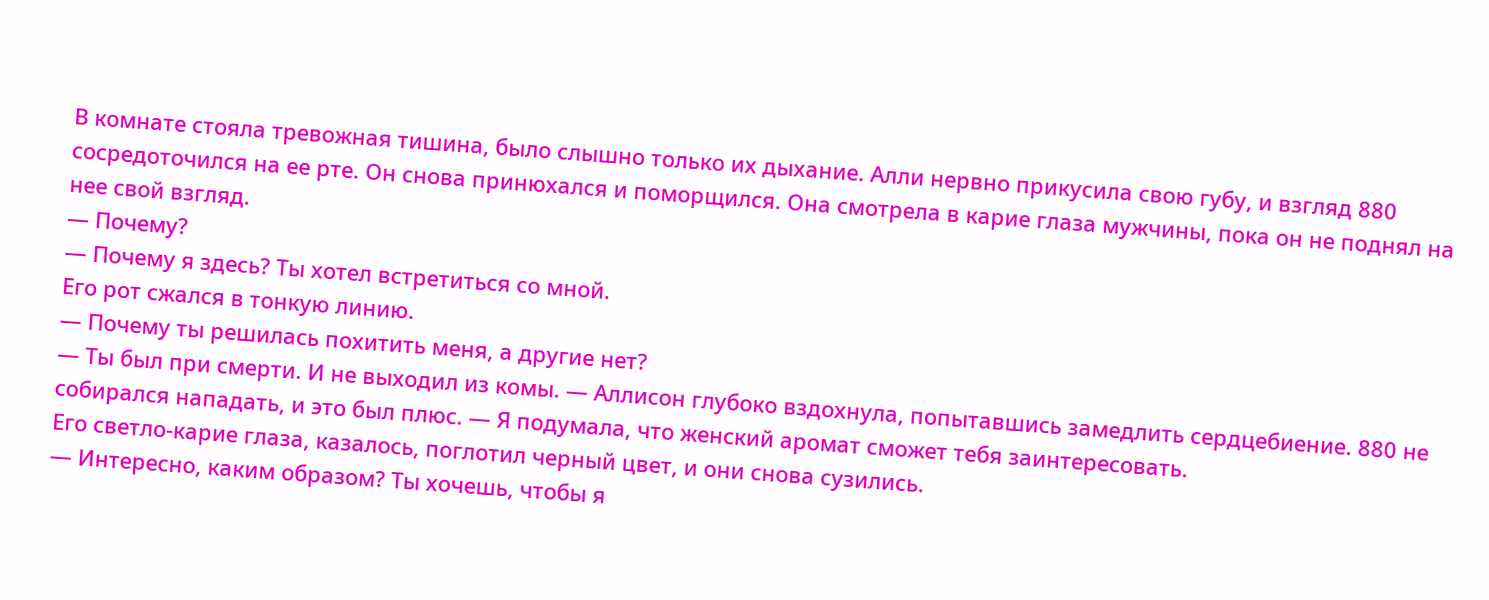В комнате стояла тревожная тишина, было слышно только их дыхание. Алли нервно прикусила свою губу, и взгляд 880 сосредоточился на ее рте. Он снова принюхался и поморщился. Она смотрела в карие глаза мужчины, пока он не поднял на нее свой взгляд.
— Почему?
— Почему я здесь? Ты хотел встретиться со мной.
Его рот сжался в тонкую линию.
— Почему ты решилась похитить меня, а другие нет?
— Ты был при смерти. И не выходил из комы. — Аллисон глубоко вздохнула, попытавшись замедлить сердцебиение. 880 не собирался нападать, и это был плюс. — Я подумала, что женский аромат сможет тебя заинтересовать.
Его светло-карие глаза, казалось, поглотил черный цвет, и они снова сузились.
— Интересно, каким образом? Ты хочешь, чтобы я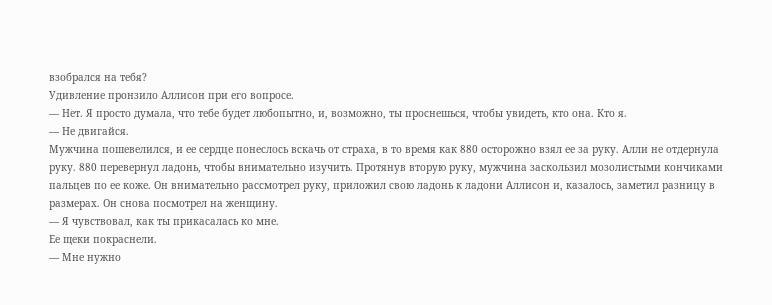взобрался на тебя?
Удивление пронзило Аллисон при его вопросе.
— Нет. Я просто думала, что тебе будет любопытно, и, возможно, ты проснешься, чтобы увидеть, кто она. Кто я.
— Не двигайся.
Мужчина пошевелился, и ее сердце понеслось вскачь от страха, в то время как 880 осторожно взял ее за руку. Алли не отдернула руку. 880 перевернул ладонь, чтобы внимательно изучить. Протянув вторую руку, мужчина заскользил мозолистыми кончиками пальцев по ее коже. Он внимательно рассмотрел руку, приложил свою ладонь к ладони Аллисон и, казалось, заметил разницу в размерах. Он снова посмотрел на женщину.
— Я чувствовал, как ты прикасалась ко мне.
Ее щеки покраснели.
— Мне нужно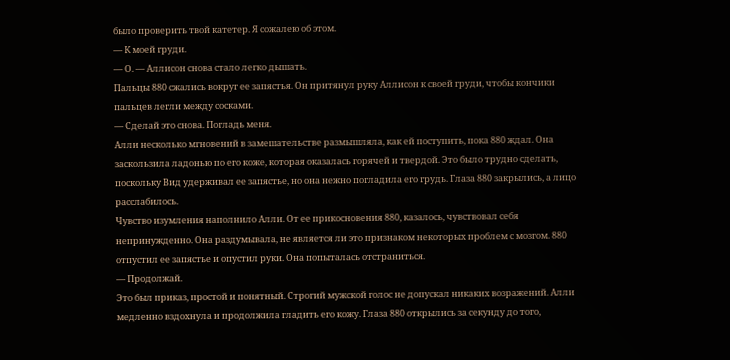было проверить твой катетер. Я сожалею об этом.
— К моей груди.
— О. — Аллисон снова стало легко дышать.
Пальцы 880 сжались вокруг ее запястья. Он притянул руку Аллисон к своей груди, чтобы кончики пальцев легли между сосками.
— Сделай это снова. Погладь меня.
Алли несколько мгновений в замешательстве размышляла, как ей поступить, пока 880 ждал. Она заскользила ладонью по его коже, которая оказалась горячей и твердой. Это было трудно сделать, поскольку Вид удерживал ее запястье, но она нежно погладила его грудь. Глаза 880 закрылись, а лицо расслабилось.
Чувство изумления наполнило Алли. От ее прикосновения 880, казалось, чувствовал себя непринужденно. Она раздумывала, не является ли это признаком некоторых проблем с мозгом. 880 отпустил ее запястье и опустил руки. Она попыталась отстраниться.
— Продолжай.
Это был приказ, простой и понятный. Строгий мужской голос не допускал никаких возражений. Алли медленно вздохнула и продолжила гладить его кожу. Глаза 880 открылись за секунду до того,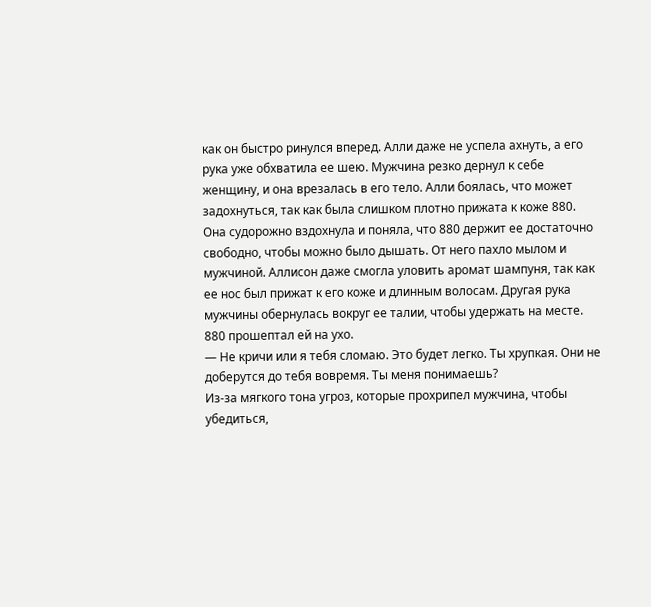как он быстро ринулся вперед. Алли даже не успела ахнуть, а его рука уже обхватила ее шею. Мужчина резко дернул к себе женщину, и она врезалась в его тело. Алли боялась, что может задохнуться, так как была слишком плотно прижата к коже 880.
Она судорожно вздохнула и поняла, что 880 держит ее достаточно свободно, чтобы можно было дышать. От него пахло мылом и мужчиной. Аллисон даже смогла уловить аромат шампуня, так как ее нос был прижат к его коже и длинным волосам. Другая рука мужчины обернулась вокруг ее талии, чтобы удержать на месте.
880 прошептал ей на ухо.
— Не кричи или я тебя сломаю. Это будет легко. Ты хрупкая. Они не доберутся до тебя вовремя. Ты меня понимаешь?
Из-за мягкого тона угроз, которые прохрипел мужчина, чтобы убедиться,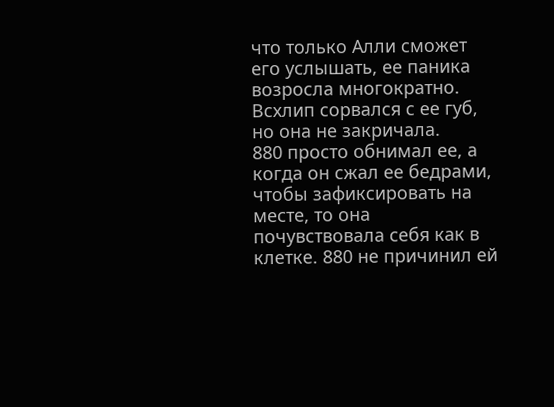что только Алли сможет его услышать, ее паника возросла многократно. Всхлип сорвался с ее губ, но она не закричала.
880 просто обнимал ее, а когда он сжал ее бедрами, чтобы зафиксировать на месте, то она почувствовала себя как в клетке. 880 не причинил ей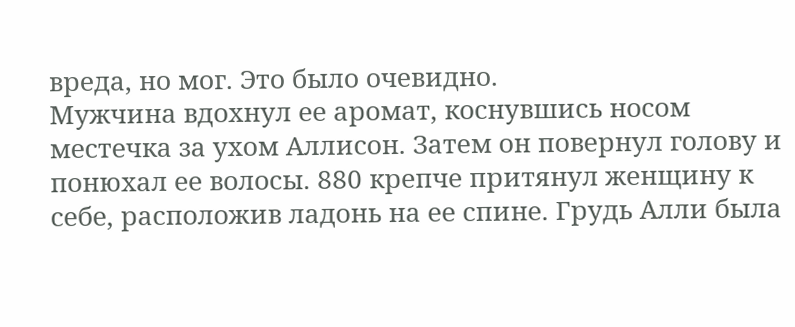вреда, но мог. Это было очевидно.
Мужчина вдохнул ее аромат, коснувшись носом местечка за ухом Аллисон. Затем он повернул голову и понюхал ее волосы. 880 крепче притянул женщину к себе, расположив ладонь на ее спине. Грудь Алли была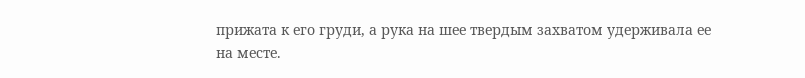прижата к его груди, а рука на шее твердым захватом удерживала ее на месте.